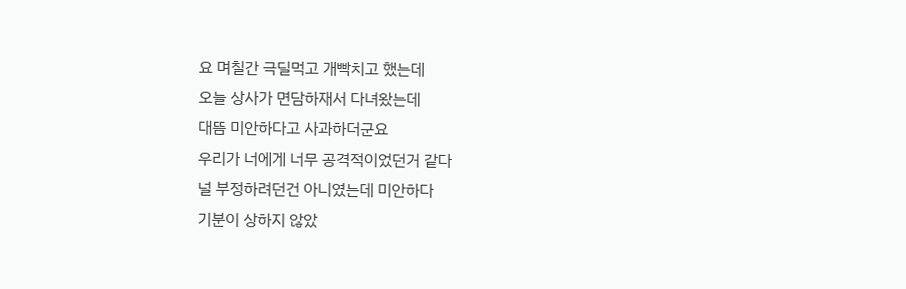요 며칠간 극딜먹고 개빡치고 했는데
오늘 상사가 면담하재서 다녀왔는데
대뜸 미안하다고 사과하더군요
우리가 너에게 너무 공격적이었던거 같다
널 부정하려던건 아니였는데 미안하다
기분이 상하지 않았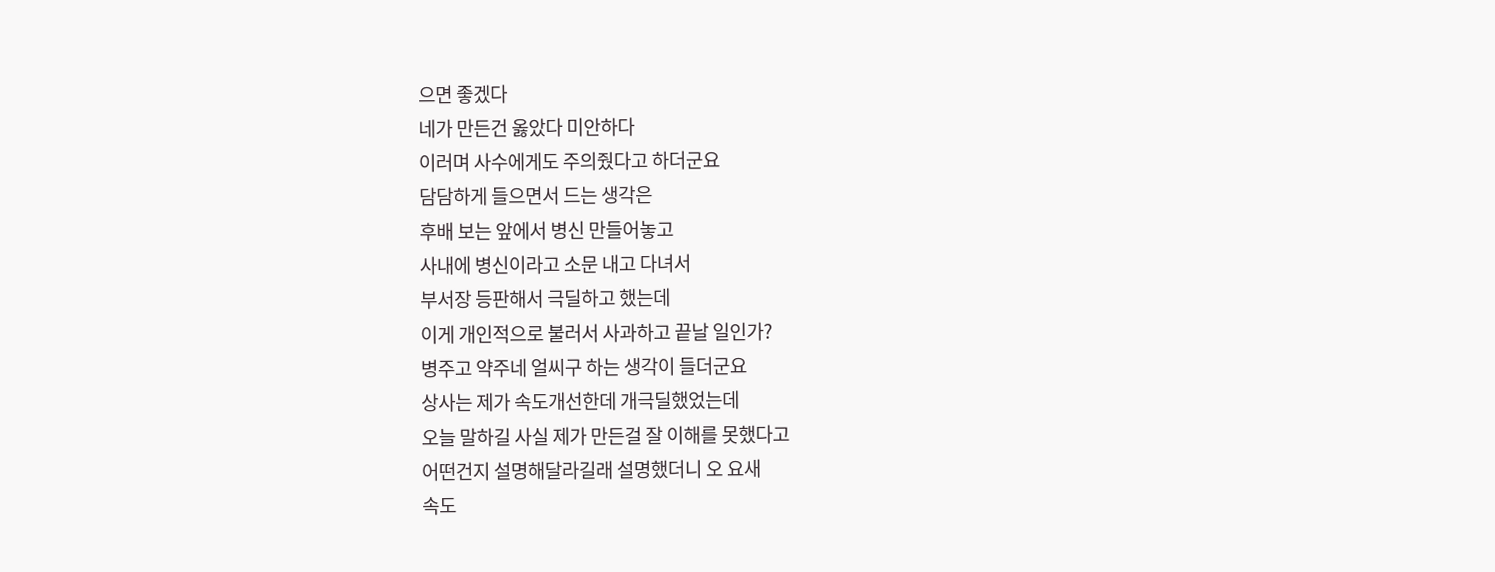으면 좋겠다
네가 만든건 옳았다 미안하다
이러며 사수에게도 주의줬다고 하더군요
담담하게 들으면서 드는 생각은
후배 보는 앞에서 병신 만들어놓고
사내에 병신이라고 소문 내고 다녀서
부서장 등판해서 극딜하고 했는데
이게 개인적으로 불러서 사과하고 끝날 일인가?
병주고 약주네 얼씨구 하는 생각이 들더군요
상사는 제가 속도개선한데 개극딜했었는데
오늘 말하길 사실 제가 만든걸 잘 이해를 못했다고
어떤건지 설명해달라길래 설명했더니 오 요새
속도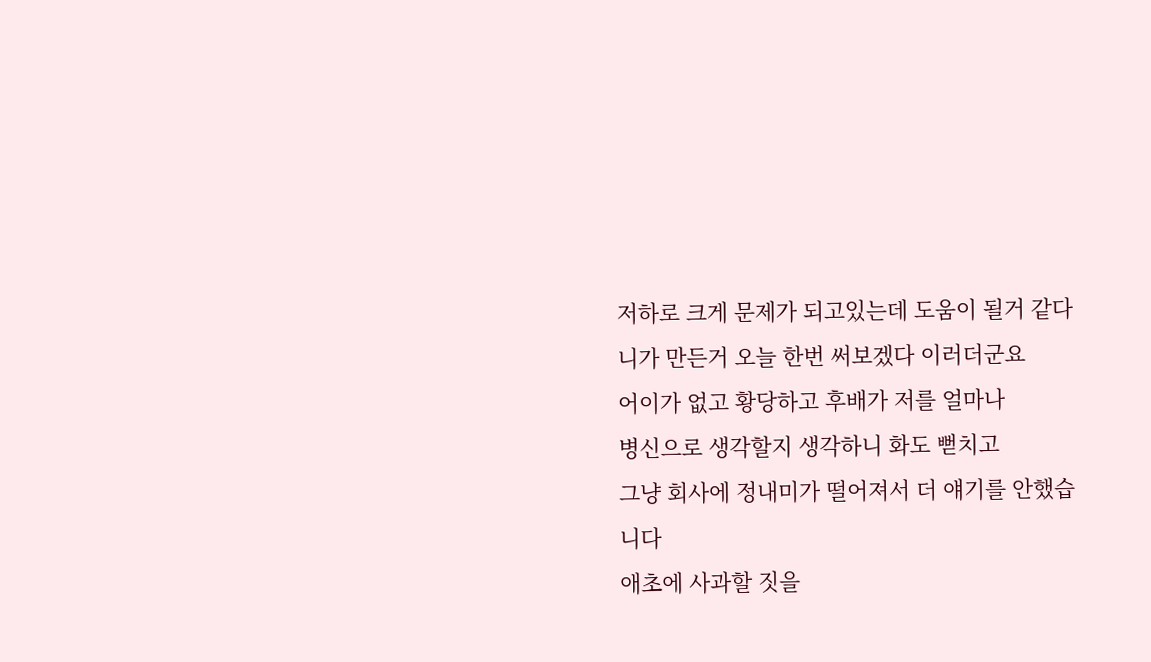저하로 크게 문제가 되고있는데 도움이 될거 같다
니가 만든거 오늘 한번 써보겠다 이러더군요
어이가 없고 황당하고 후배가 저를 얼마나
병신으로 생각할지 생각하니 화도 뻗치고
그냥 회사에 정내미가 떨어져서 더 얘기를 안했습니다
애초에 사과할 짓을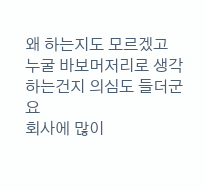왜 하는지도 모르겠고
누굴 바보머저리로 생각하는건지 의심도 들더군요
회사에 많이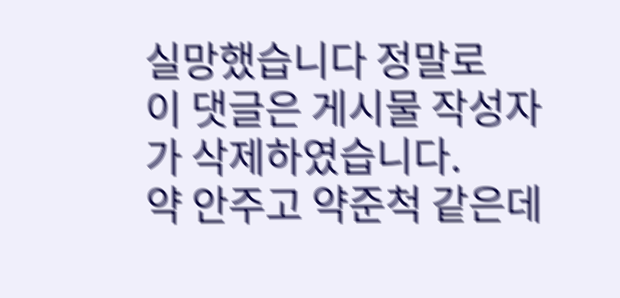실망했습니다 정말로
이 댓글은 게시물 작성자가 삭제하였습니다.
약 안주고 약준척 같은데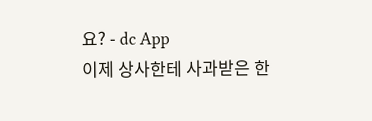요? - dc App
이제 상사한테 사과받은 한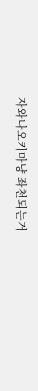자와나오키마냥 좌천되는거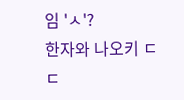임 'ㅅ'?
한자와 나오키 ㄷㄷ